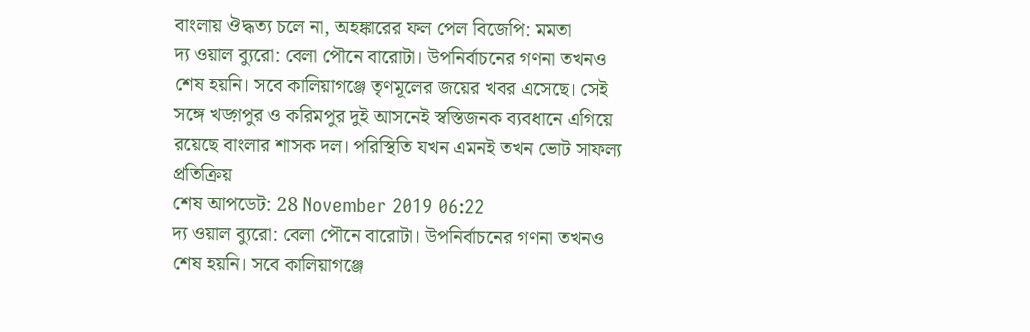বাংলায় ঔদ্ধত্য চলে না, অহঙ্কারের ফল পেল বিজেপি: মমতা
দ্য ওয়াল ব্যুরো: বেলা পৌনে বারোটা। উপনির্বাচনের গণনা তখনও শেষ হয়নি। সবে কালিয়াগঞ্জে তৃণমূলের জয়ের খবর এসেছে। সেই সঙ্গে খড়্গপুর ও করিমপুর দুই আসনেই স্বস্তিজনক ব্যবধানে এগিয়ে রয়েছে বাংলার শাসক দল। পরিস্থিতি যখন এমনই তখন ভোট সাফল্য প্রতিক্রিয়
শেষ আপডেট: 28 November 2019 06:22
দ্য ওয়াল ব্যুরো: বেলা পৌনে বারোটা। উপনির্বাচনের গণনা তখনও শেষ হয়নি। সবে কালিয়াগঞ্জে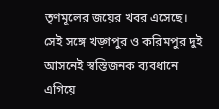তৃণমূলের জয়ের খবর এসেছে। সেই সঙ্গে খড়্গপুর ও করিমপুর দুই আসনেই স্বস্তিজনক ব্যবধানে এগিয়ে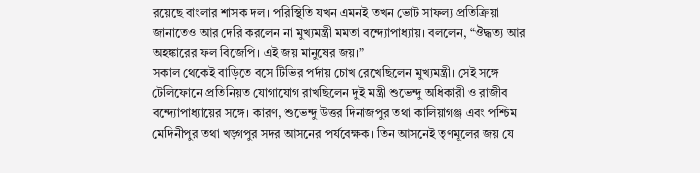রয়েছে বাংলার শাসক দল। পরিস্থিতি যখন এমনই তখন ভোট সাফল্য প্রতিক্রিয়া জানাতেও আর দেরি করলেন না মুখ্যমন্ত্রী মমতা বন্দ্যোপাধ্যায়। বললেন, “ঔদ্ধত্য আর অহঙ্কারের ফল বিজেপি। এই জয় মানুষের জয়।”
সকাল থেকেই বাড়িতে বসে টিভির পর্দায় চোখ রেখেছিলেন মুখ্যমন্ত্রী। সেই সঙ্গে টেলিফোনে প্রতিনিয়ত যোগাযোগ রাখছিলেন দুই মন্ত্রী শুভেন্দু অধিকারী ও রাজীব বন্দ্যোপাধ্যায়ের সঙ্গে। কারণ, শুভেন্দু উত্তর দিনাজপুর তথা কালিয়াগঞ্জ এবং পশ্চিম মেদিনীপুর তথা খড়্গপুর সদর আসনের পর্যবেক্ষক। তিন আসনেই তৃণমূলের জয় যে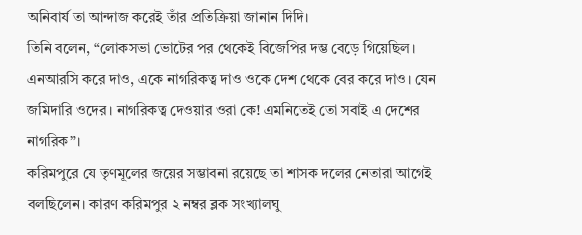অনিবার্য তা আন্দাজ করেই তাঁর প্রতিক্রিয়া জানান দিদি।
তিনি বলেন, “লোকসভা ভোটের পর থেকেই বিজেপির দম্ভ বেড়ে গিয়েছিল। এনআরসি করে দাও, একে নাগরিকত্ব দাও ওকে দেশ থেকে বের করে দাও। যেন জমিদারি ওদের। নাগরিকত্ব দেওয়ার ওরা কে! এমনিতেই তো সবাই এ দেশের নাগরিক”।
করিমপুরে যে তৃণমূলের জয়ের সম্ভাবনা রয়েছে তা শাসক দলের নেতারা আগেই বলছিলেন। কারণ করিমপুর ২ নম্বর ব্লক সংখ্যালঘু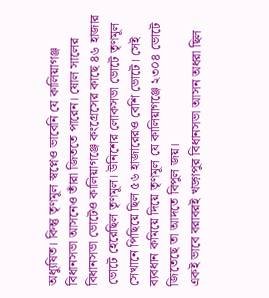অধ্যুষিত। কিন্তু তৃণমূল স্বপ্নেও ভাবেনি যে কালিয়াগঞ্জ বিধানসভা আসনেও তাঁরা জিততে পারেন। ষোল সালের বিধানসভা ভোটেও কালিয়াগঞ্জে কংগ্রেসের কাছে ৪৬ হাজার ভোটে হেরেছিল তৃণমূল। উনিশের লোকসভা ভোটে তৃণমূল সেখানে পিছিয়ে ছিল ৫৬ হাজারেরও বেশি ভোটে। সেই ব্যবধান কমিয়ে দিয়ে তৃণমূল যে কালিয়াগঞ্জে ২৩০৪ ভোটে জিতেছে তা আদতে বিপুল জয়।
একই ভাবে বরাবরই খড়্গপুর বিধানসভা আসন অধরা ছিল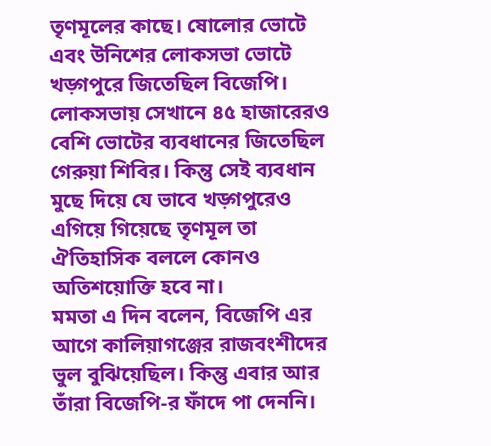তৃণমূলের কাছে। ষোলোর ভোটে এবং উনিশের লোকসভা ভোটে খড়্গপুরে জিতেছিল বিজেপি। লোকসভায় সেখানে ৪৫ হাজারেরও বেশি ভোটের ব্যবধানের জিতেছিল গেরুয়া শিবির। কিন্তু সেই ব্যবধান মুছে দিয়ে যে ভাবে খড়্গপুরেও এগিয়ে গিয়েছে তৃণমূল তা ঐতিহাসিক বললে কোনও অতিশয়োক্তি হবে না।
মমতা এ দিন বলেন, বিজেপি এর আগে কালিয়াগঞ্জের রাজবংশীদের ভুল বুঝিয়েছিল। কিন্তু এবার আর তাঁরা বিজেপি-র ফাঁদে পা দেননি।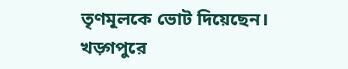তৃণমূলকে ভোট দিয়েছেন। খড়্গপুরে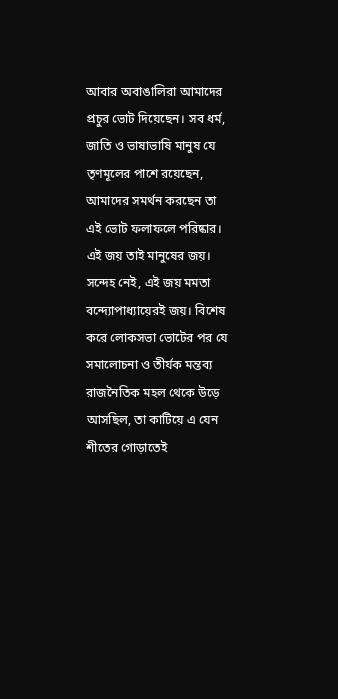আবার অবাঙালিরা আমাদের প্রচুর ভোট দিয়েছেন। সব ধর্ম, জাতি ও ভাষাভাষি মানুষ যে তৃণমূলের পাশে রয়েছেন, আমাদের সমর্থন করছেন তা এই ভোট ফলাফলে পরিষ্কার। এই জয় তাই মানুষের জয়।
সন্দেহ নেই, এই জয় মমতা বন্দ্যোপাধ্যায়েরই জয়। বিশেষ করে লোকসভা ভোটের পর যে সমালোচনা ও তীর্যক মন্তব্য রাজনৈতিক মহল থেকে উড়ে আসছিল, তা কাটিয়ে এ যেন শীতের গোড়াতেই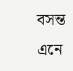বসন্ত এনে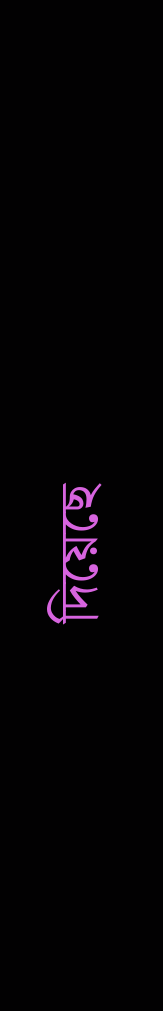দিয়েছে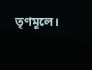তৃণমূলে।